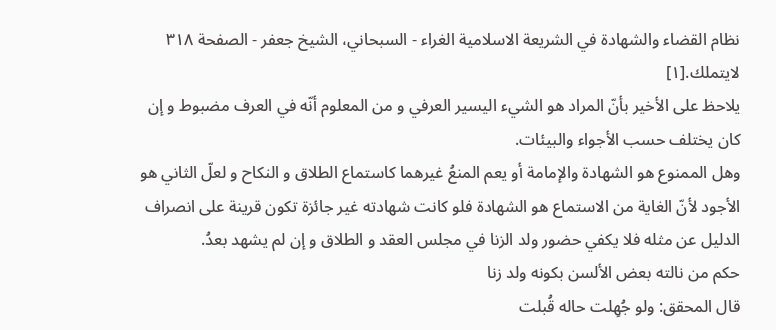نظام القضاء والشهادة في الشريعة الاسلامية الغراء - السبحاني، الشيخ جعفر - الصفحة ٣١٨
لايتملك.[١]
يلاحظ على الأخير بأنّ المراد هو الشيء اليسير العرفي و من المعلوم أنّه في العرف مضبوط و إن كان يختلف حسب الأجواء والبيئات.
وهل الممنوع هو الشهادة والإمامة أو يعم المنعُ غيرهما كاستماع الطلاق و النكاح و لعلّ الثاني هو الأجود لأنّ الغاية من الاستماع هو الشهادة فلو كانت شهادته غير جائزة تكون قرينة على انصراف الدليل عن مثله فلا يكفي حضور ولد الزنا في مجلس العقد و الطلاق و إن لم يشهد بعدُ.
حكم من نالته بعض الألسن بكونه ولد زنا
قال المحقق: ولو جُهِلت حاله قُبلت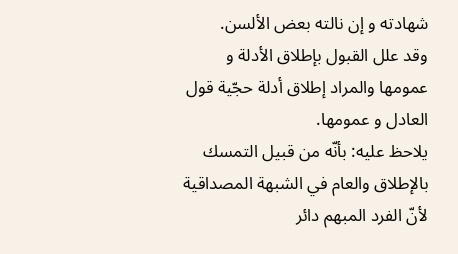شهادته و إن نالته بعض الألسن.
وقد علل القبول بإطلاق الأدلة و عمومها والمراد إطلاق أدلة حجّية قول العادل و عمومها.
يلاحظ عليه: بأنّه من قبيل التمسك بالإطلاق والعام في الشبهة المصداقية لأنّ الفرد المبهم دائر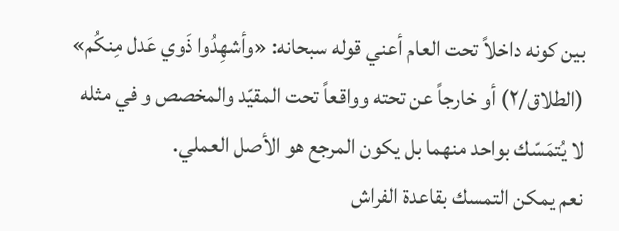بين كونه داخلاً تحت العام أعني قوله سبحانه: «وأشهِدُوا ذَوي عَدل مِنكُم» (الطلاق/٢) أو خارجاً عن تحته وواقعاً تحت المقيّد والمخصص و في مثله لا يُتمَسّك بواحد منهما بل يكون المرجع هو الأصل العملي.
نعم يمكن التمسك بقاعدة الفراش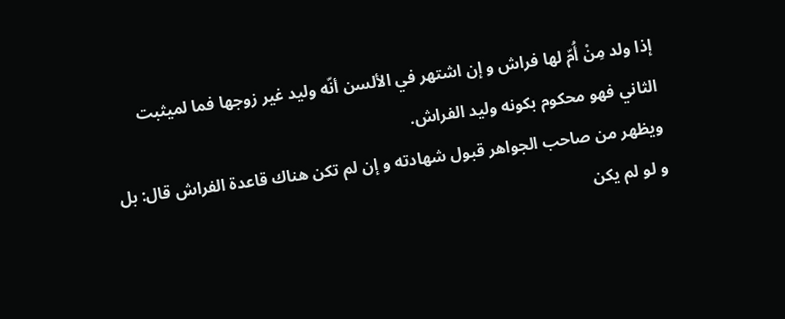إذا ولد مِنْ أُمّ لها فراش و إن اشتهر في الألسن أنّه وليد غير زوجها فما لميثبت الثاني فهو محكوم بكونه وليد الفراش.
ويظهر من صاحب الجواهر قبول شهادته و إن لم تكن هناك قاعدة الفراش قال: بل و لو لم يكن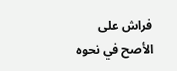فراش على الأصح في نحوه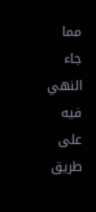مما جاء النهي فيه على طريق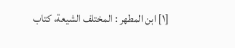[١] ابن المطهر : المختلف الشيعة، كتاب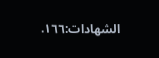الشهادات:١٦٦.